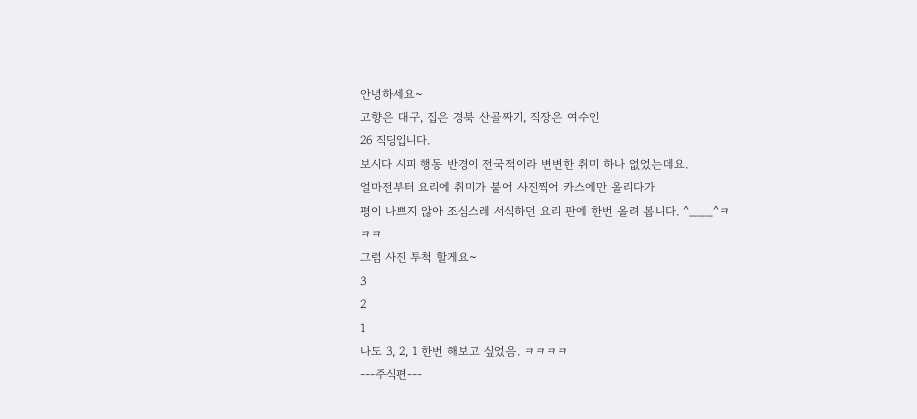안녕하세요~
고향은 대구, 집은 경북 산골짜기, 직장은 여수인
26 직딩입니다.
보시다 시피 행동 반경이 전국적이라 변변한 취미 하나 없었는데요.
얼마전부터 요리에 취미가 붙어 사진찍어 카스에만 올리다가
평이 나쁘지 않아 조심스레 서식하던 요리 판에 한번 올려 봅니다. ^___^ㅋㅋㅋ
그럼 사진 투척 할게요~
3
2
1
나도 3, 2, 1 한번 해보고 싶었음. ㅋㅋㅋㅋ
---주식편---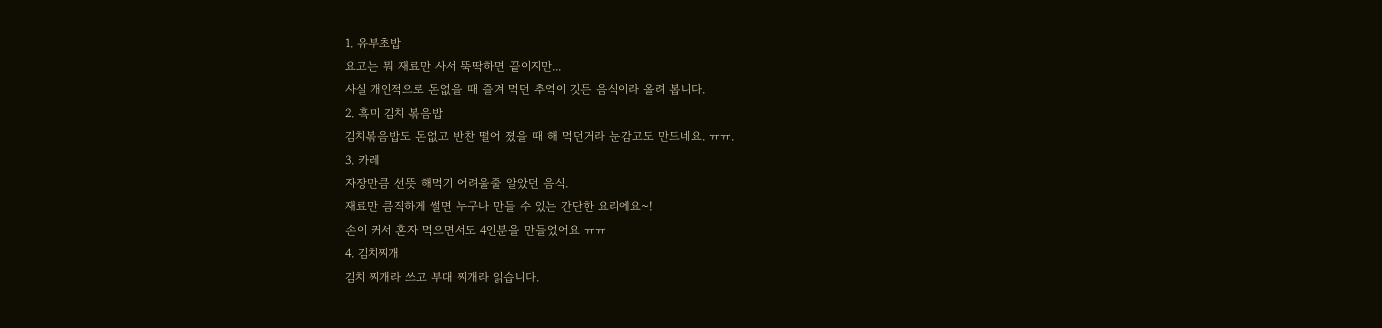1. 유부초밥
요고는 뭐 재료만 사서 뚝딱하면 끝이지만...
사실 개인적으로 돈없을 때 즐겨 먹던 추억이 깃든 음식이라 올려 봅니다.
2. 흑미 김치 볶음밥
김치볶음밥도 돈없고 반찬 떨어 졌을 때 해 먹던거라 눈감고도 만드네요. ㅠㅠ.
3. 카레
자장만큼 선뜻 해먹기 어려울줄 알았던 음식.
재료만 큼직하게 썰면 누구나 만들 수 있는 간단한 요리에요~!
손이 커서 혼자 먹으면서도 4인분을 만들었어요 ㅠㅠ
4. 김치찌개
김치 찌개라 쓰고 부대 찌개라 읽습니다.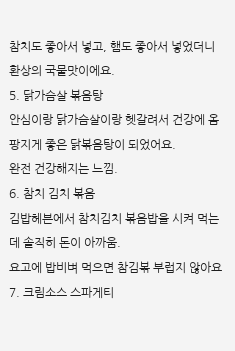참치도 좋아서 넣고, 햄도 좋아서 넣었더니 환상의 국물맛이에요.
5. 닭가슴살 볶음탕
안심이랑 닭가슴살이랑 헷갈려서 건강에 옴팡지게 좋은 닭볶음탕이 되었어요.
완전 건강해지는 느낌.
6. 참치 김치 볶음
김밥헤븐에서 참치김치 볶음밥을 시켜 먹는데 솔직히 돈이 아까움.
요고에 밥비벼 먹으면 참김볶 부럽지 않아요
7. 크림소스 스파게티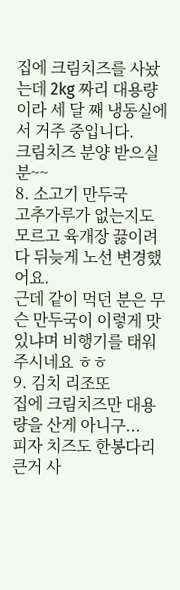집에 크림치즈를 사놨는데 2kg 짜리 대용량이라 세 달 째 냉동실에서 거주 중입니다.
크림치즈 분양 받으실 분~~
8. 소고기 만두국
고추가루가 없는지도 모르고 육개장 끓이려다 뒤늦게 노선 변경했어요.
근데 같이 먹던 분은 무슨 만두국이 이렇게 맛있냐며 비행기를 태워 주시네요 ㅎㅎ
9. 김치 리조또
집에 크림치즈만 대용량을 산게 아니구...
피자 치즈도 한봉다리 큰거 사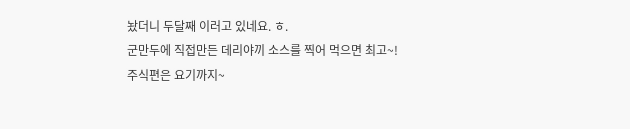놨더니 두달째 이러고 있네요. ㅎ.
군만두에 직접만든 데리야끼 소스를 찍어 먹으면 최고~!
주식편은 요기까지~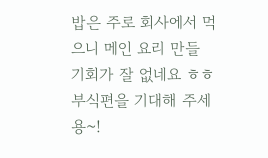밥은 주로 회사에서 먹으니 메인 요리 만들 기회가 잘 없네요 ㅎㅎ
부식편을 기대해 주세용~!